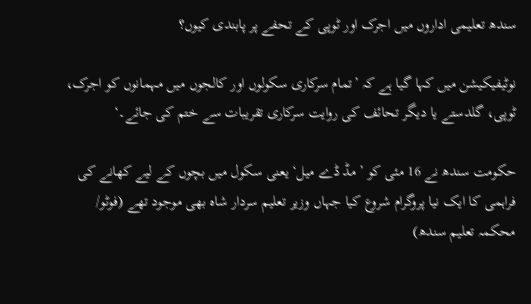سندھ تعلیمی اداروں میں اجرک اور ٹوپی کے تحفے پر پابندی کیوں؟

نوٹیفیکیشن میں کہا گیا ہے کہ ’تمام سرکاری سکولوں اور کالجوں میں مہمانوں کو اجرک، ٹوپی، گلدستے یا دیگر تحائف کی روایت سرکاری تقریبات سے ختم کی جائے۔‘

حکومت سندھ نے 16 مئی کو ’مڈ ڈے میل‘ یعنی سکول میں بچوں کے لیے کھانے کی فراہمی کا ایک نیا پروگرام شروع کیا جہاں وزیر تعلیم سردار شاہ بھی موجود تھے (فوٹو/ محکمہ تعلیم سندھ)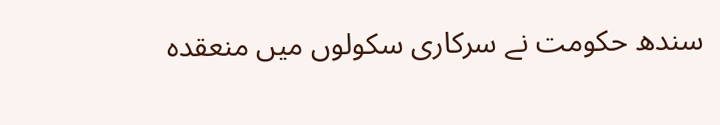سندھ حکومت نے سرکاری سکولوں میں منعقدہ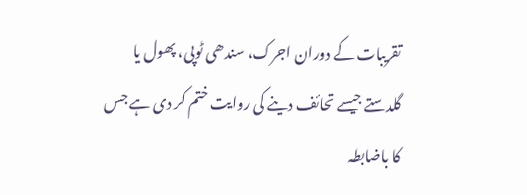تقریبات کے دوران اجرک، سندھی ٹوپی، پھول یا گلدستے جیسے تحائف دینے کی روایت ختم کر دی ہے جس کا باضابطہ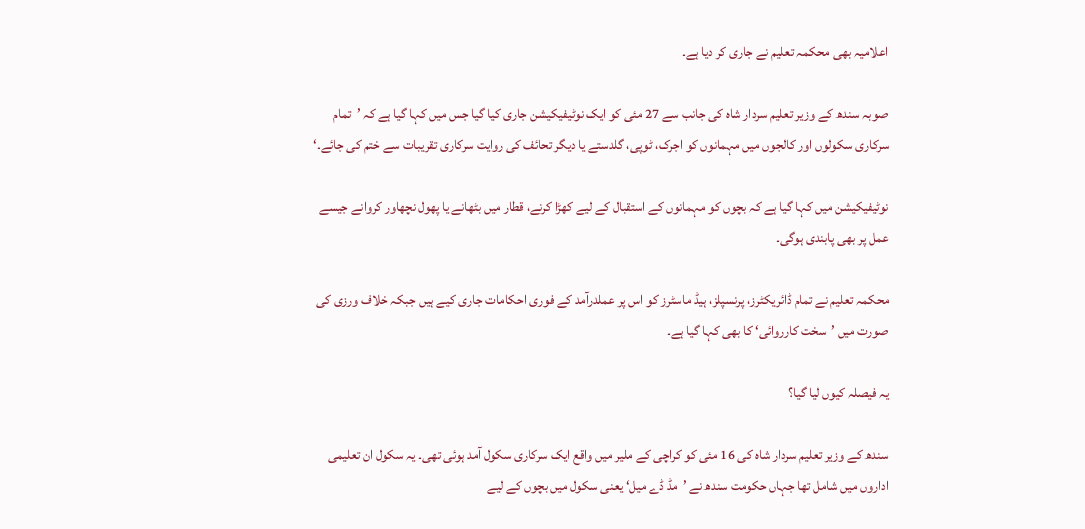اعلامیہ بھی محکمہ تعلیم نے جاری کر دیا ہے۔

صوبہ سندھ کے وزیر تعلیم سردار شاہ کی جانب سے 27 مئی کو ایک نوٹیفیکیشن جاری کیا گیا جس میں کہا گیا ہے کہ ’تمام سرکاری سکولوں اور کالجوں میں مہمانوں کو اجرک، ٹوپی، گلدستے یا دیگر تحائف کی روایت سرکاری تقریبات سے ختم کی جائے۔‘

نوٹیفیکیشن میں کہا گیا ہے کہ بچوں کو مہمانوں کے استقبال کے لیے کھڑا کرنے، قطار میں بٹھانے یا پھول نچھاور کروانے جیسے عمل پر بھی پابندی ہوگی۔

محکمہ تعلیم نے تمام ڈائریکٹرز، پرنسپلز، ہیڈ ماسٹرز کو اس پر عملدرآمد کے فوری احکامات جاری کیے ہیں جبکہ خلاف ورزی کی صورت میں ’سخت کارروائی‘ کا بھی کہا گیا ہے۔

یہ فیصلہ کیوں لیا گیا؟

سندھ کے وزیر تعلیم سردار شاہ کی 16 مئی کو کراچی کے ملیر میں واقع ایک سرکاری سکول آمد ہوئی تھی۔ یہ سکول ان تعلیمی اداروں میں شامل تھا جہاں حکومت سندھ نے ’مڈ ڈے میل‘ یعنی سکول میں بچوں کے لیے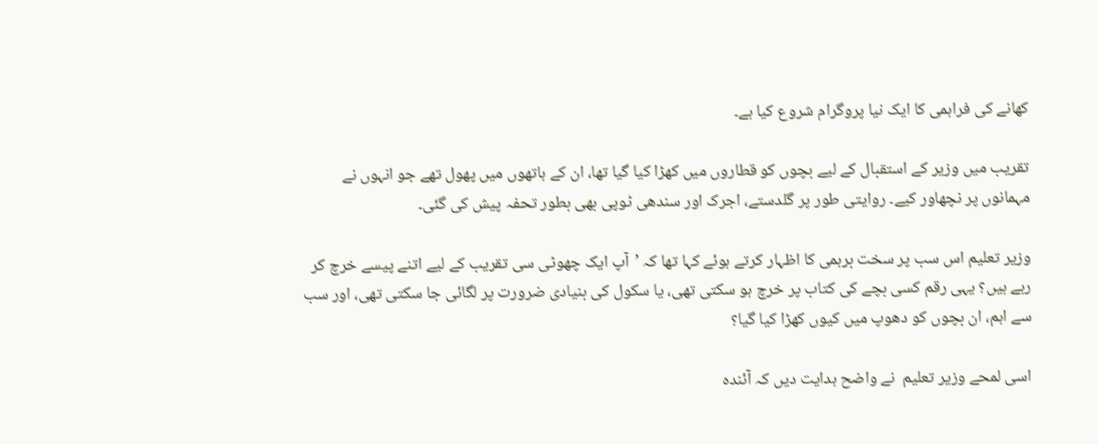کھانے کی فراہمی کا ایک نیا پروگرام شروع کیا ہے۔

تقریب میں وزیر کے استقبال کے لیے بچوں کو قطاروں میں کھڑا کیا گیا تھا، ان کے ہاتھوں میں پھول تھے جو انہوں نے مہمانوں پر نچھاور کیے۔ روایتی طور پر گلدستے، اجرک اور سندھی ٹوپی بھی بطور تحفہ پیش کی گئی۔

وزیر تعلیم اس سب پر سخت برہمی کا اظہار کرتے ہوئے کہا تھا کہ ’آپ ایک چھوٹی سی تقریب کے لیے اتنے پیسے خرچ کر رہے ہیں؟ یہی رقم کسی بچے کی کتاب پر خرچ ہو سکتی تھی، یا سکول کی بنیادی ضرورت پر لگائی جا سکتی تھی، اور سب سے اہم، ان بچوں کو دھوپ میں کیوں کھڑا کیا گیا؟

اسی لمحے وزیر تعلیم  نے واضح ہدایت دیں کہ آئندہ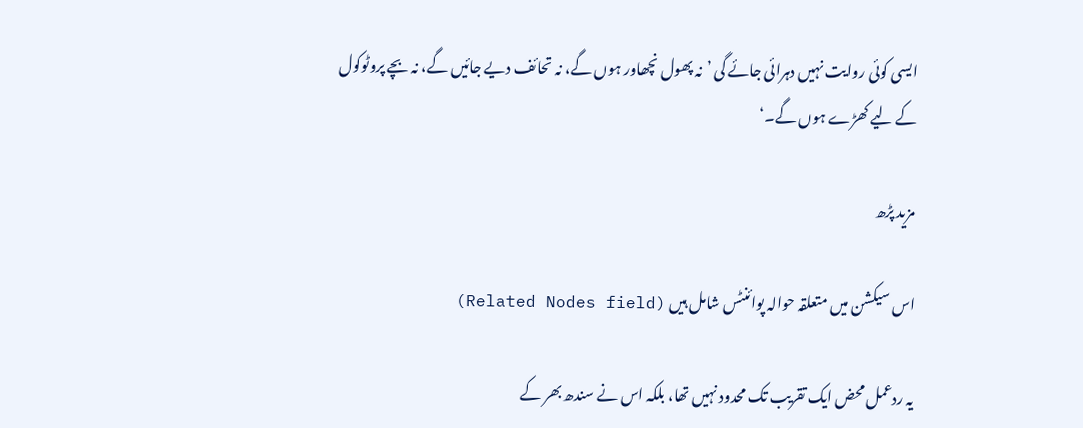ایسی کوئی روایت نہیں دہرائی جائے گی ’نہ پھول نچھاور ہوں گے، نہ تحائف دیے جائیں گے، نہ بچے پروٹوکول کے لیے کھڑے ہوں گے۔‘

مزید پڑھ

اس سیکشن میں متعلقہ حوالہ پوائنٹس شامل ہیں (Related Nodes field)

یہ ردعمل محض ایک تقریب تک محدود نہیں تھا، بلکہ اس نے سندھ بھر کے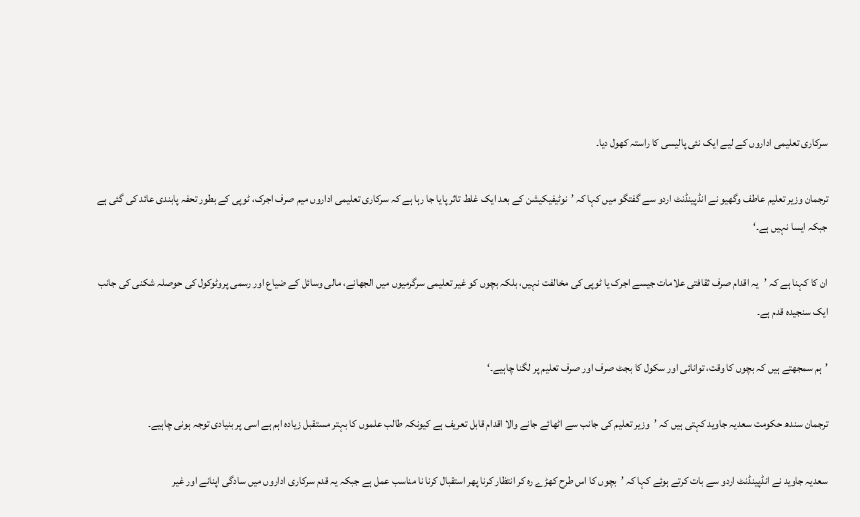سرکاری تعلیمی اداروں کے لیے ایک نئی پالیسی کا راستہ کھول دیا۔

ترجمان وزیر تعلیم عاطف وگھیو نے انڈپینڈنٹ اردو سے گفتگو میں کہا کہ ’نوٹیفیکیشن کے بعد ایک غلط تاثر پایا جا رہا ہے کہ سرکاری تعلیمی اداروں میم صرف اجرک، ٹوپی کے بطور تحفہ پابندی عائد کی گئی ہے جبکہ ایسا نہیں ہے۔‘

ان کا کہنا ہے کہ ’یہ اقدام صرف ثقافتی علامات جیسے اجرک یا ٹوپی کی مخالفت نہیں، بلکہ بچوں کو غیر تعلیمی سرگرمیوں میں الجھانے، مالی وسائل کے ضیاع اور رسمی پروٹوکول کی حوصلہ شکنی کی جانب ایک سنجیدہ قدم ہے۔

’ہم سمجھتے ہیں کہ بچوں کا وقت، توانائی اور سکول کا بجٹ صرف اور صرف تعلیم پر لگنا چاہیے۔‘

ترجمان سندھ حکومت سعدیہ جاوید کہتی ہیں کہ ’وزیر تعلیم کی جانب سے اٹھائے جانے والا اقدام قابل تعریف ہے کیونکہ طالب علموں کا بہتر مستقبل زیادہ اہم ہے اسی پر بنیادی توجہ ہونی چاہیے۔

سعدیہ جاوید نے انڈپینڈنٹ اردو سے بات کرتے ہوئے کہا کہ ’بچوں کا اس طرح کھڑے رہ کر انتظار کرنا پھر استقبال کرنا نا مناسب عمل ہے جبکہ یہ قدم سرکاری اداروں میں سادگی اپنانے اور غیر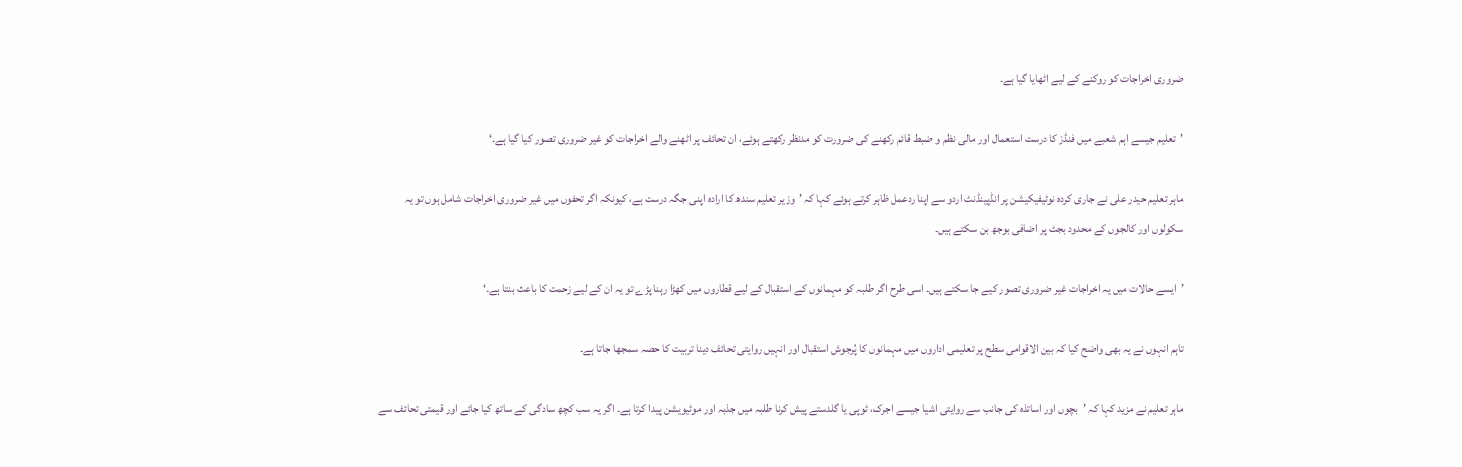ضروری اخراجات کو روکنے کے لیے اٹھایا گیا ہے۔

’تعلیم جیسے اہم شعبے میں فنڈز کا درست استعمال اور مالی نظم و ضبط قائم رکھنے کی ضرورت کو مدنظر رکھتے ہوئے، ان تحائف پر اٹھنے والے اخراجات کو غیر ضروری تصور کیا گیا ہے۔‘

ماہر تعلیم حیدر علی نے جاری کردہ نوٹیفیکیشن پر انڈپینڈنٹ اردو سے اپنا ردعمل ظاہر کرتے ہوئے کہا کہ ’وزیر تعلیم سندھ کا ارادہ اپنی جگہ درست ہے، کیونکہ اگر تحفوں میں غیر ضروری اخراجات شامل ہوں تو یہ سکولوں اور کالجوں کے محدود بجٹ پر اضافی بوجھ بن سکتے ہیں۔

’ایسے حالات میں یہ اخراجات غیر ضروری تصور کیے جا سکتے ہیں۔ اسی طرح اگر طلبہ کو مہمانوں کے استقبال کے لیے قطاروں میں کھڑا رہنا پڑے تو یہ ان کے لیے زحمت کا باعث بنتا ہے۔‘

تاہم انہوں نے یہ بھی واضح کیا کہ بین الاقوامی سطح پر تعلیمی اداروں میں مہمانوں کا پُرجوش استقبال اور انہیں روایتی تحائف دینا تربیت کا حصہ سمجھا جاتا ہے۔

ماہر تعلیم نے مزید کہا کہ ’بچوں اور اساتذہ کی جانب سے روایتی اشیا جیسے اجرک، ٹوپی یا گلدستے پیش کرنا طلبہ میں جذبہ اور موٹیویشن پیدا کرتا ہے۔ اگر یہ سب کچھ سادگی کے ساتھ کیا جائے اور قیمتی تحائف سے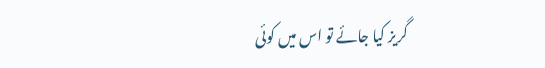گریز کیا جائے تو اس میں کوئی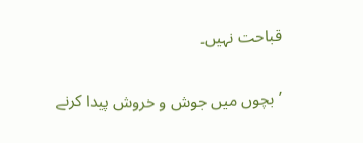قباحت نہیں۔

’بچوں میں جوش و خروش پیدا کرنے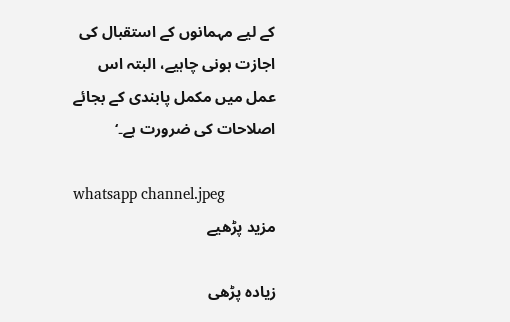کے لیے مہمانوں کے استقبال کی اجازت ہونی چاہیے، البتہ اس عمل میں مکمل پابندی کے بجائے اصلاحات کی ضرورت ہے۔‘

whatsapp channel.jpeg
مزید پڑھیے

زیادہ پڑھی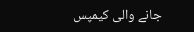جانے والی کیمپس